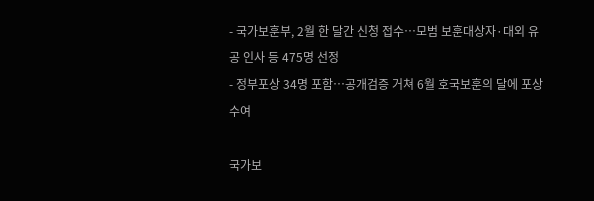- 국가보훈부, 2월 한 달간 신청 접수…모범 보훈대상자·대외 유공 인사 등 475명 선정
- 정부포상 34명 포함…공개검증 거쳐 6월 호국보훈의 달에 포상 수여

국가보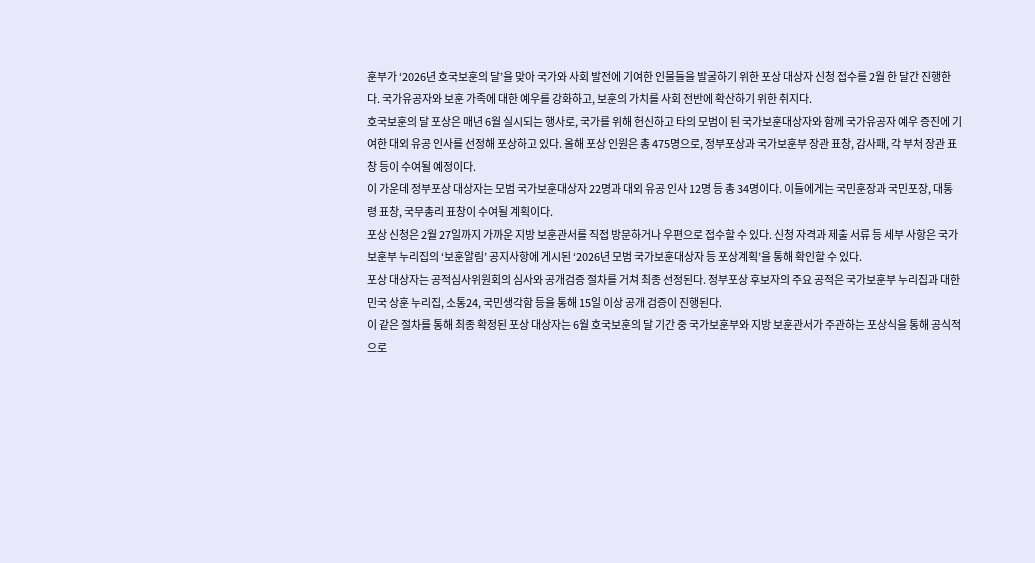훈부가 ‘2026년 호국보훈의 달’을 맞아 국가와 사회 발전에 기여한 인물들을 발굴하기 위한 포상 대상자 신청 접수를 2월 한 달간 진행한다. 국가유공자와 보훈 가족에 대한 예우를 강화하고, 보훈의 가치를 사회 전반에 확산하기 위한 취지다.
호국보훈의 달 포상은 매년 6월 실시되는 행사로, 국가를 위해 헌신하고 타의 모범이 된 국가보훈대상자와 함께 국가유공자 예우 증진에 기여한 대외 유공 인사를 선정해 포상하고 있다. 올해 포상 인원은 총 475명으로, 정부포상과 국가보훈부 장관 표창, 감사패, 각 부처 장관 표창 등이 수여될 예정이다.
이 가운데 정부포상 대상자는 모범 국가보훈대상자 22명과 대외 유공 인사 12명 등 총 34명이다. 이들에게는 국민훈장과 국민포장, 대통령 표창, 국무총리 표창이 수여될 계획이다.
포상 신청은 2월 27일까지 가까운 지방 보훈관서를 직접 방문하거나 우편으로 접수할 수 있다. 신청 자격과 제출 서류 등 세부 사항은 국가보훈부 누리집의 ‘보훈알림’ 공지사항에 게시된 ‘2026년 모범 국가보훈대상자 등 포상계획’을 통해 확인할 수 있다.
포상 대상자는 공적심사위원회의 심사와 공개검증 절차를 거쳐 최종 선정된다. 정부포상 후보자의 주요 공적은 국가보훈부 누리집과 대한민국 상훈 누리집, 소통24, 국민생각함 등을 통해 15일 이상 공개 검증이 진행된다.
이 같은 절차를 통해 최종 확정된 포상 대상자는 6월 호국보훈의 달 기간 중 국가보훈부와 지방 보훈관서가 주관하는 포상식을 통해 공식적으로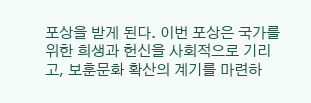포상을 받게 된다. 이번 포상은 국가를 위한 희생과 헌신을 사회적으로 기리고, 보훈문화 확산의 계기를 마련하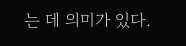는 데 의미가 있다.